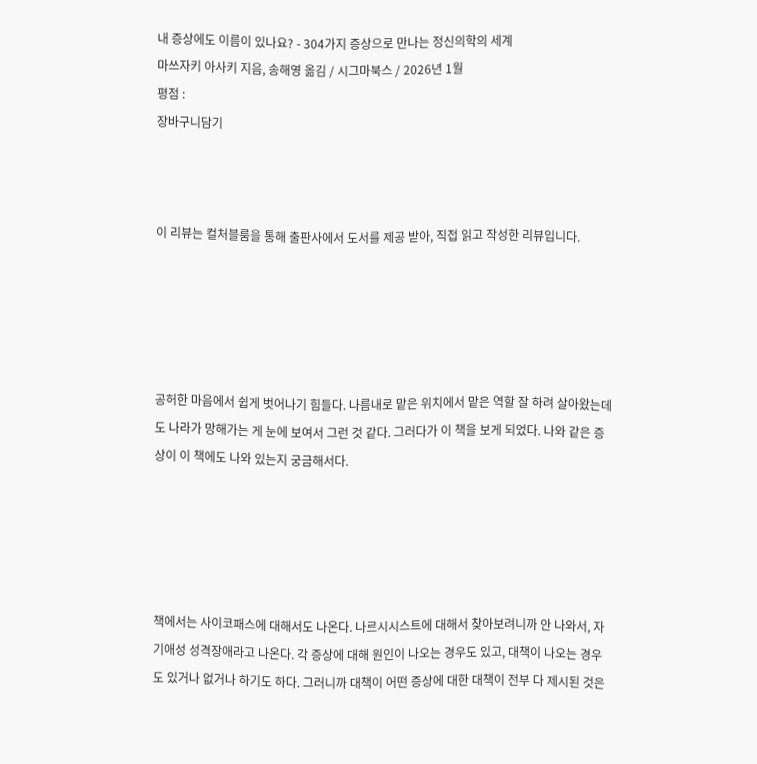내 증상에도 이름이 있나요? - 304가지 증상으로 만나는 정신의학의 세계
마쓰자키 아사키 지음, 송해영 옮김 / 시그마북스 / 2026년 1월
평점 :
장바구니담기



이 리뷰는 컬처블룸을 통해 출판사에서 도서를 제공 받아, 직접 읽고 작성한 리뷰입니다.





공허한 마음에서 쉽게 벗어나기 힘들다. 나름내로 맡은 위치에서 맡은 역할 잘 하려 살아왔는데도 나라가 망해가는 게 눈에 보여서 그런 것 같다. 그러다가 이 책을 보게 되었다. 나와 같은 증상이 이 책에도 나와 있는지 궁금해서다.





책에서는 사이코패스에 대해서도 나온다. 나르시시스트에 대해서 찾아보려니까 안 나와서, 자기애성 성격장애라고 나온다. 각 증상에 대해 원인이 나오는 경우도 있고, 대책이 나오는 경우도 있거나 없거나 하기도 하다. 그러니까 대책이 어떤 증상에 대한 대책이 전부 다 제시된 것은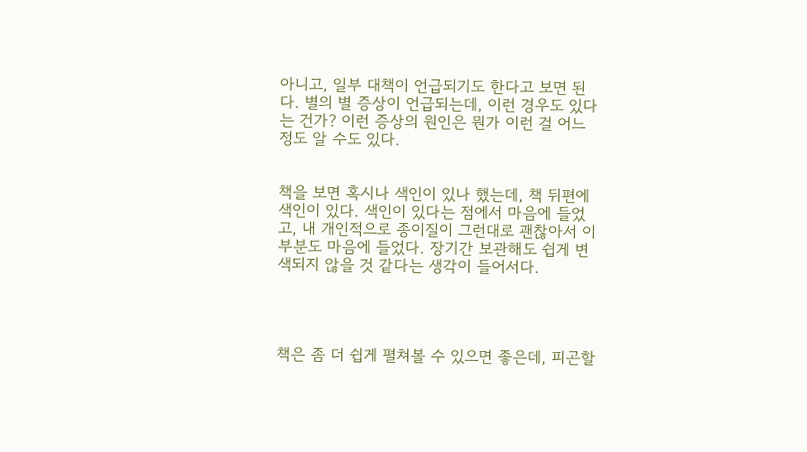아니고, 일부 대책이 언급되기도 한다고 보면 된다. 별의 별 증상이 언급되는데, 이런 경우도 있다는 건가? 이런 증상의 원인은 뭔가 이런 걸 어느 정도 알 수도 있다.


책을 보면 혹시나 색인이 있나 했는데, 책 뒤편에 색인이 있다. 색인이 있다는 점에서 마음에 들었고, 내 개인적으로 종이질이 그런대로 괜찮아서 이 부분도 마음에 들었다. 장기간 보관해도 쉽게 변색되지 않을 것 같다는 생각이 들어서다.




책은 좀 더 쉽게 펼쳐볼 수 있으면 좋은데, 피곤할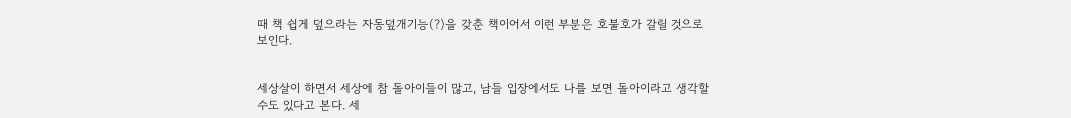때 책 쉽게 덮으라는 자동덮개기능(?)을 갖춘 책이어서 이런 부분은 호불호가 갈릴 것으로 보인다.


세상살이 하면서 세상에 참 돌아이들이 많고, 남들 입장에서도 나를 보면 돌아이라고 생각할 수도 있다고 본다. 세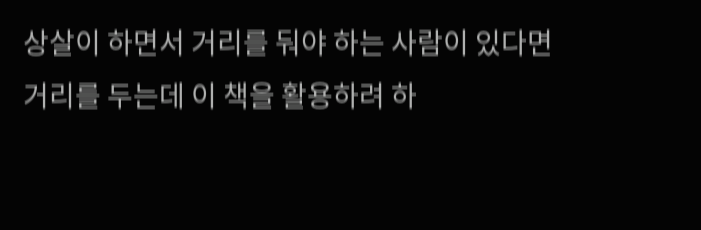상살이 하면서 거리를 둬야 하는 사람이 있다면 거리를 두는데 이 책을 활용하려 하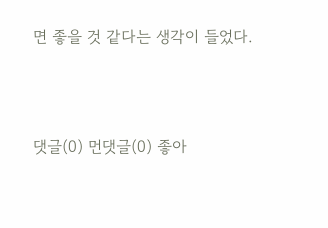면 좋을 것 같다는 생각이 들었다.



댓글(0) 먼댓글(0) 좋아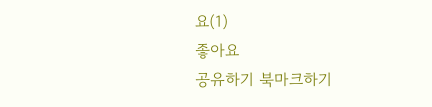요(1)
좋아요
공유하기 북마크하기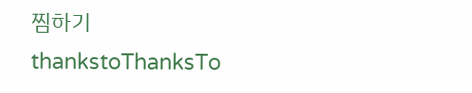찜하기 thankstoThanksTo